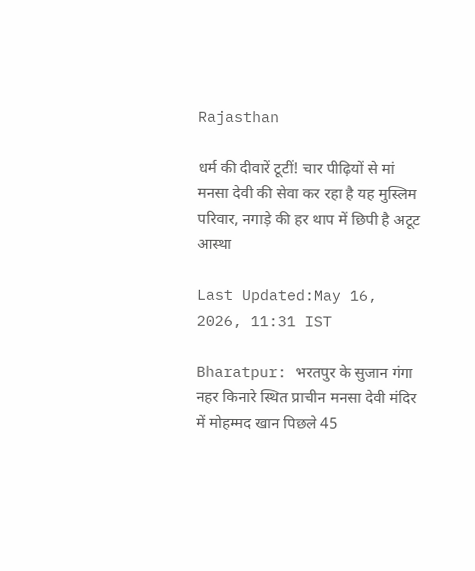Rajasthan

धर्म की दीवारें टूटीं! चार पीढ़ियों से मां मनसा देवी की सेवा कर रहा है यह मुस्लिम परिवार, नगाड़े की हर थाप में छिपी है अटूट आस्था

Last Updated:May 16, 2026, 11:31 IST

Bharatpur: भरतपुर के सुजान गंगा नहर किनारे स्थित प्राचीन मनसा देवी मंदिर में मोहम्मद खान पिछले 45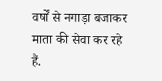वर्षों से नगाड़ा बजाकर माता की सेवा कर रहे हैं.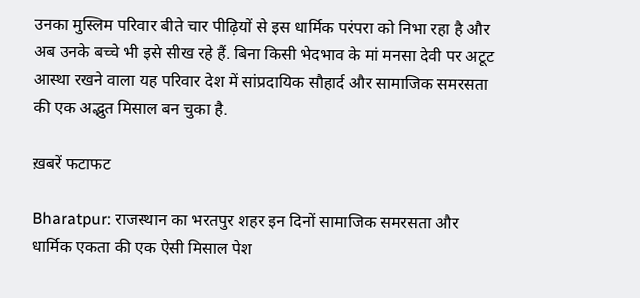उनका मुस्लिम परिवार बीते चार पीढ़ियों से इस धार्मिक परंपरा को निभा रहा है और अब उनके बच्चे भी इसे सीख रहे हैं. बिना किसी भेदभाव के मां मनसा देवी पर अटूट आस्था रखने वाला यह परिवार देश में सांप्रदायिक सौहार्द और सामाजिक समरसता की एक अद्भुत मिसाल बन चुका है.

ख़बरें फटाफट

Bharatpur: राजस्थान का भरतपुर शहर इन दिनों सामाजिक समरसता और धार्मिक एकता की एक ऐसी मिसाल पेश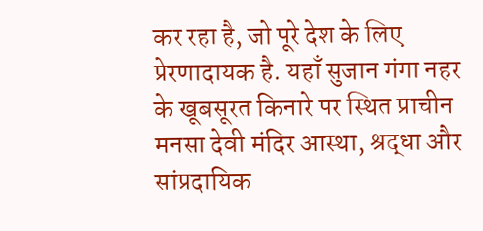कर रहा है, जो पूरे देश के लिए प्रेरणादायक है. यहाँ सुजान गंगा नहर के खूबसूरत किनारे पर स्थित प्राचीन मनसा देवी मंदिर आस्था, श्रद्धा और सांप्रदायिक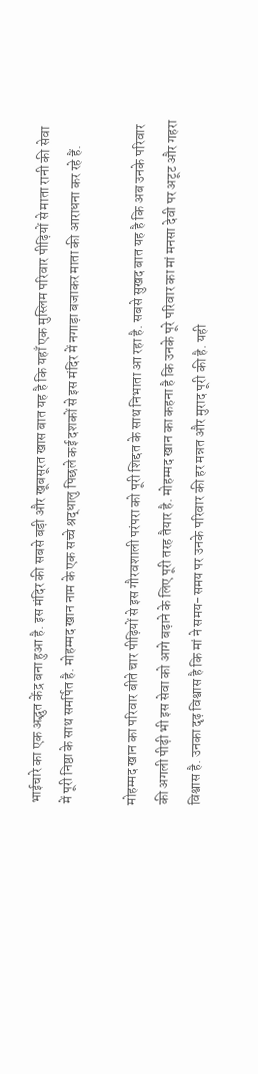भाईचारे का एक अद्भुत केंद्र बना हुआ है. इस मंदिर की सबसे बड़ी और खूबसूरत खास बात यह है कि यहाँ एक मुस्लिम परिवार पीढ़ियों से माता रानी की सेवा में पूरी निष्ठा के साथ समर्पित है. मोहम्मद खान नाम के एक सच्चे श्रद्धालु पिछले कई दशकों से इस मंदिर में नगाड़ा बजाकर माता की आराधना कर रहे हैं.

मोहम्मद खान का परिवार बीते चार पीढ़ियों से इस गौरवशाली परंपरा को पूरी शिद्दत के साथ निभाता आ रहा है. सबसे सुखद बात यह है कि अब उनके परिवार की अगली पीढ़ी भी इस सेवा को आगे बढ़ाने के लिए पूरी तरह तैयार है. मोहम्मद खान का कहना है कि उनके पूरे परिवार का मां मनसा देवी पर अटूट और गहरा विश्वास है. उनका दृढ़ विश्वास है कि मां ने समय-समय पर उनके परिवार की हर मन्नत और मुराद पूरी की है. यही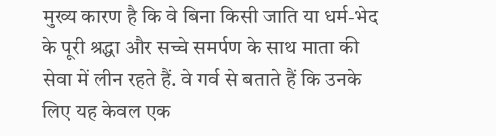मुख्य कारण है कि वे बिना किसी जाति या धर्म-भेद के पूरी श्रद्धा और सच्चे समर्पण के साथ माता की सेवा में लीन रहते हैं. वे गर्व से बताते हैं कि उनके लिए यह केवल एक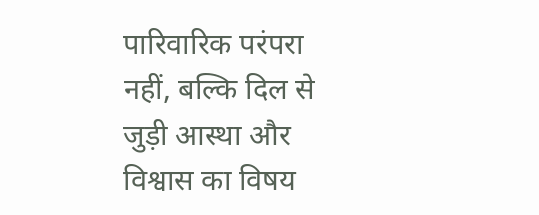पारिवारिक परंपरा नहीं, बल्कि दिल से जुड़ी आस्था और विश्वास का विषय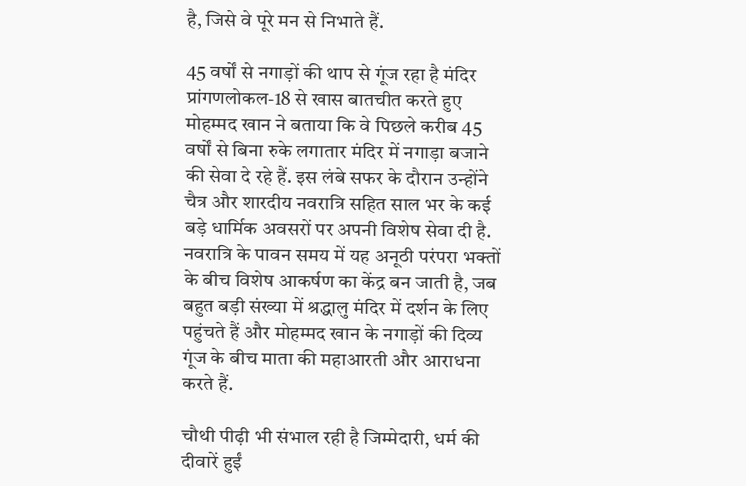है, जिसे वे पूरे मन से निभाते हैं.

45 वर्षों से नगाड़ों की थाप से गूंज रहा है मंदिर प्रांगणलोकल-18 से खास बातचीत करते हुए मोहम्मद खान ने बताया कि वे पिछले करीब 45 वर्षों से बिना रुके लगातार मंदिर में नगाड़ा बजाने की सेवा दे रहे हैं. इस लंबे सफर के दौरान उन्होंने चैत्र और शारदीय नवरात्रि सहित साल भर के कई बड़े धार्मिक अवसरों पर अपनी विशेष सेवा दी है. नवरात्रि के पावन समय में यह अनूठी परंपरा भक्तों के बीच विशेष आकर्षण का केंद्र बन जाती है, जब बहुत बड़ी संख्या में श्रद्धालु मंदिर में दर्शन के लिए पहुंचते हैं और मोहम्मद खान के नगाड़ों की दिव्य गूंज के बीच माता की महाआरती और आराधना करते हैं.

चौथी पीढ़ी भी संभाल रही है जिम्मेदारी, धर्म की दीवारें हुईं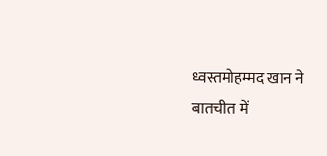ध्वस्तमोहम्मद खान ने बातचीत में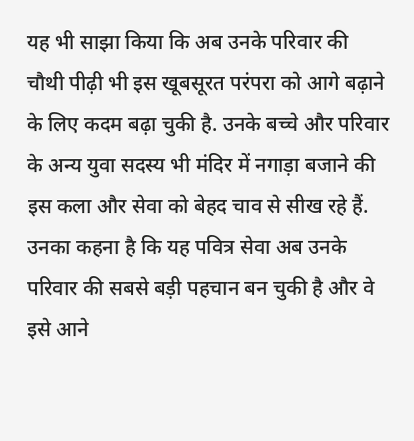यह भी साझा किया कि अब उनके परिवार की चौथी पीढ़ी भी इस खूबसूरत परंपरा को आगे बढ़ाने के लिए कदम बढ़ा चुकी है. उनके बच्चे और परिवार के अन्य युवा सदस्य भी मंदिर में नगाड़ा बजाने की इस कला और सेवा को बेहद चाव से सीख रहे हैं. उनका कहना है कि यह पवित्र सेवा अब उनके परिवार की सबसे बड़ी पहचान बन चुकी है और वे इसे आने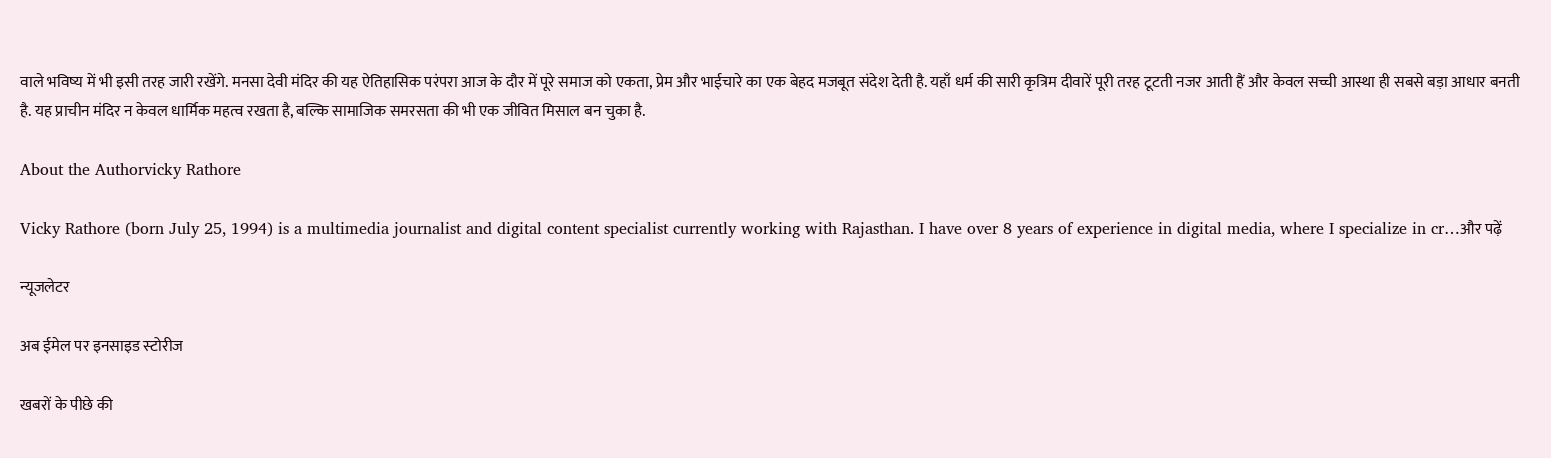वाले भविष्य में भी इसी तरह जारी रखेंगे. मनसा देवी मंदिर की यह ऐतिहासिक परंपरा आज के दौर में पूरे समाज को एकता, प्रेम और भाईचारे का एक बेहद मजबूत संदेश देती है. यहाँ धर्म की सारी कृत्रिम दीवारें पूरी तरह टूटती नजर आती हैं और केवल सच्ची आस्था ही सबसे बड़ा आधार बनती है. यह प्राचीन मंदिर न केवल धार्मिक महत्व रखता है, बल्कि सामाजिक समरसता की भी एक जीवित मिसाल बन चुका है.

About the Authorvicky Rathore

Vicky Rathore (born July 25, 1994) is a multimedia journalist and digital content specialist currently working with Rajasthan. I have over 8 years of experience in digital media, where I specialize in cr…और पढ़ें

न्यूजलेटर

अब ईमेल पर इनसाइड स्‍टोर‍ीज

खबरों के पीछे की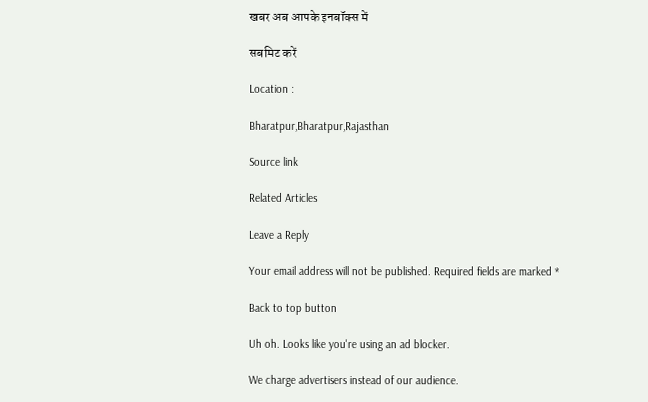खबर अब आपके इनबॉक्‍स में

सबमिट करें

Location :

Bharatpur,Bharatpur,Rajasthan

Source link

Related Articles

Leave a Reply

Your email address will not be published. Required fields are marked *

Back to top button

Uh oh. Looks like you're using an ad blocker.

We charge advertisers instead of our audience.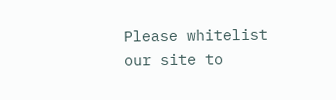Please whitelist our site to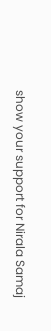show your support for Nirala Samaj